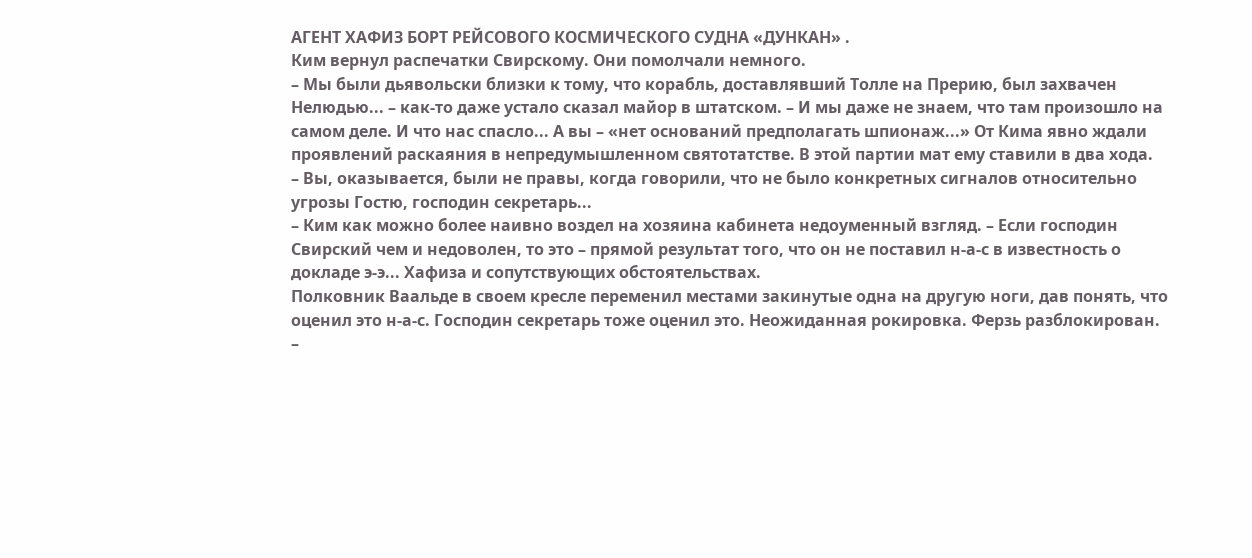АГЕНТ ХАФИЗ БОРТ РЕЙСОВОГО КОСМИЧЕСКОГО СУДНА «ДУНКАН» .
Ким вернул распечатки Свирскому. Они помолчали немного.
– Мы были дьявольски близки к тому, что корабль, доставлявший Толле на Прерию, был захвачен Нелюдью... – как-то даже устало сказал майор в штатском. – И мы даже не знаем, что там произошло на самом деле. И что нас спасло... А вы – «нет оснований предполагать шпионаж...» От Кима явно ждали проявлений раскаяния в непредумышленном святотатстве. В этой партии мат ему ставили в два хода.
– Вы, оказывается, были не правы, когда говорили, что не было конкретных сигналов относительно угрозы Гостю, господин секретарь...
– Ким как можно более наивно воздел на хозяина кабинета недоуменный взгляд. – Если господин Свирский чем и недоволен, то это – прямой результат того, что он не поставил н-а-с в известность о докладе э-э... Хафиза и сопутствующих обстоятельствах.
Полковник Ваальде в своем кресле переменил местами закинутые одна на другую ноги, дав понять, что оценил это н-а-с. Господин секретарь тоже оценил это. Неожиданная рокировка. Ферзь разблокирован.
–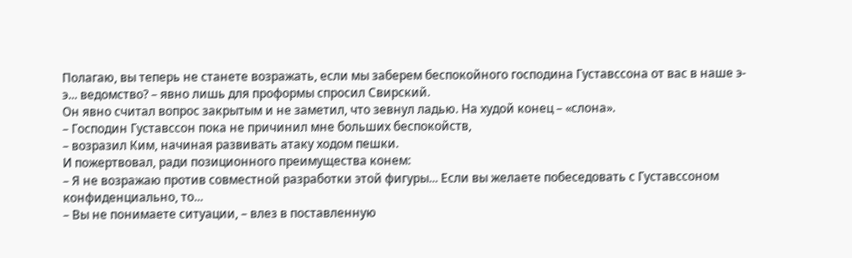Полагаю, вы теперь не станете возражать, если мы заберем беспокойного господина Густавссона от вас в наше э-э... ведомство? – явно лишь для проформы спросил Свирский.
Он явно считал вопрос закрытым и не заметил, что зевнул ладью. На худой конец – «слона».
– Господин Густавссон пока не причинил мне больших беспокойств,
– возразил Ким, начиная развивать атаку ходом пешки.
И пожертвовал, ради позиционного преимущества конем:
– Я не возражаю против совместной разработки этой фигуры... Если вы желаете побеседовать с Густавссоном конфиденциально, то...
– Вы не понимаете ситуации, – влез в поставленную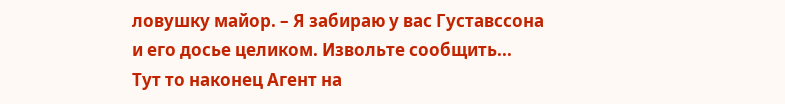ловушку майор. – Я забираю у вас Густавссона и его досье целиком. Извольте сообщить...
Тут то наконец Агент на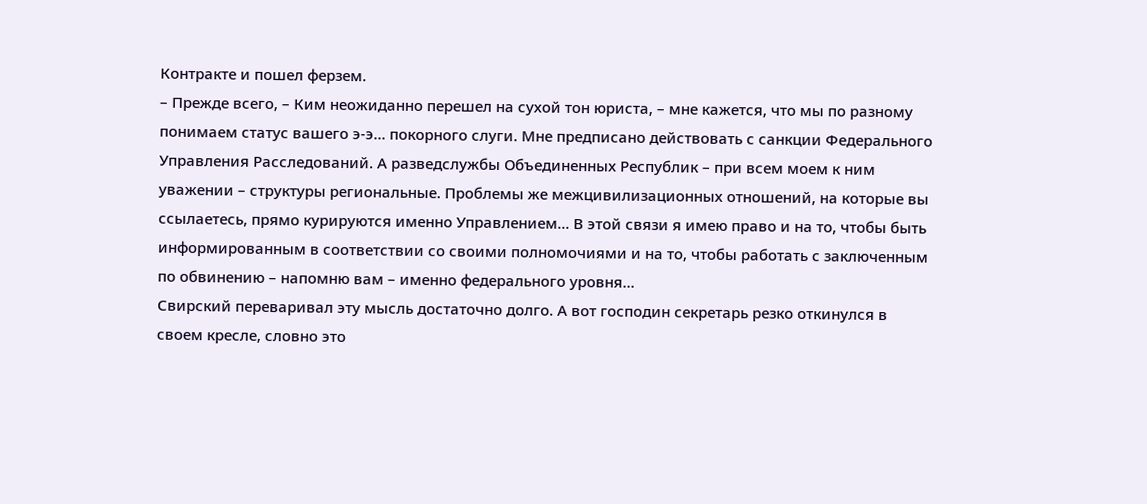Контракте и пошел ферзем.
– Прежде всего, – Ким неожиданно перешел на сухой тон юриста, – мне кажется, что мы по разному понимаем статус вашего э-э... покорного слуги. Мне предписано действовать с санкции Федерального Управления Расследований. А разведслужбы Объединенных Республик – при всем моем к ним уважении – структуры региональные. Проблемы же межцивилизационных отношений, на которые вы ссылаетесь, прямо курируются именно Управлением... В этой связи я имею право и на то, чтобы быть информированным в соответствии со своими полномочиями и на то, чтобы работать с заключенным по обвинению – напомню вам – именно федерального уровня...
Свирский переваривал эту мысль достаточно долго. А вот господин секретарь резко откинулся в своем кресле, словно это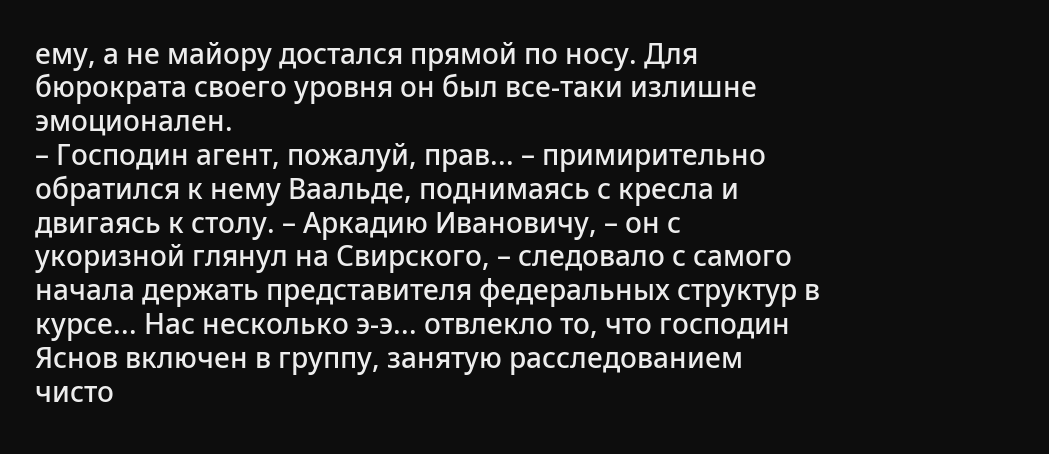ему, а не майору достался прямой по носу. Для бюрократа своего уровня он был все-таки излишне эмоционален.
– Господин агент, пожалуй, прав... – примирительно обратился к нему Ваальде, поднимаясь с кресла и двигаясь к столу. – Аркадию Ивановичу, – он с укоризной глянул на Свирского, – следовало с самого начала держать представителя федеральных структур в курсе... Нас несколько э-э... отвлекло то, что господин Яснов включен в группу, занятую расследованием чисто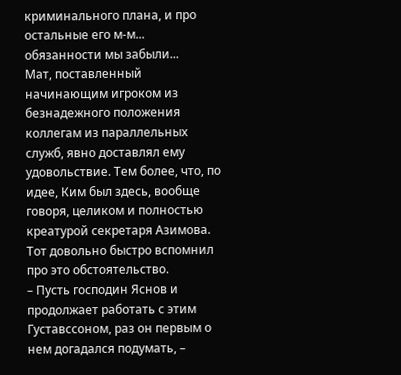криминального плана, и про остальные его м-м... обязанности мы забыли...
Мат, поставленный начинающим игроком из безнадежного положения коллегам из параллельных служб, явно доставлял ему удовольствие. Тем более, что, по идее, Ким был здесь, вообще говоря, целиком и полностью креатурой секретаря Азимова. Тот довольно быстро вспомнил про это обстоятельство.
– Пусть господин Яснов и продолжает работать с этим Густавссоном, раз он первым о нем догадался подумать, –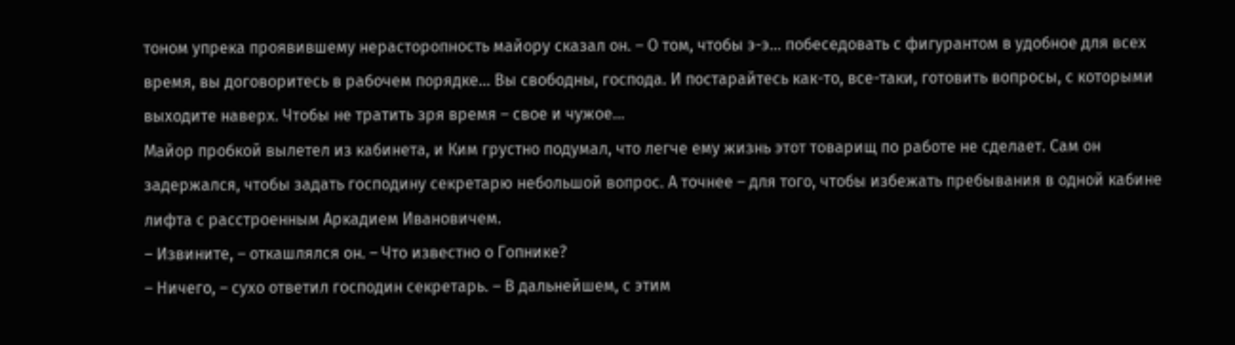тоном упрека проявившему нерасторопность майору сказал он. – О том, чтобы э-э... побеседовать с фигурантом в удобное для всех время, вы договоритесь в рабочем порядке... Вы свободны, господа. И постарайтесь как-то, все-таки, готовить вопросы, с которыми выходите наверх. Чтобы не тратить зря время – свое и чужое...
Майор пробкой вылетел из кабинета, и Ким грустно подумал, что легче ему жизнь этот товарищ по работе не сделает. Сам он задержался, чтобы задать господину секретарю небольшой вопрос. А точнее – для того, чтобы избежать пребывания в одной кабине лифта с расстроенным Аркадием Ивановичем.
– Извините, – откашлялся он. – Что известно о Гопнике?
– Ничего, – сухо ответил господин секретарь. – В дальнейшем, с этим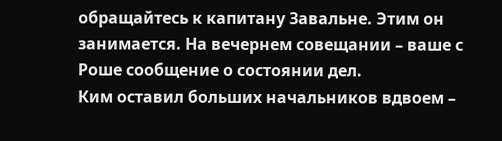обращайтесь к капитану Завальне. Этим он занимается. На вечернем совещании – ваше с Роше сообщение о состоянии дел.
Ким оставил больших начальников вдвоем –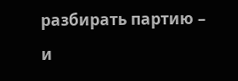разбирать партию – и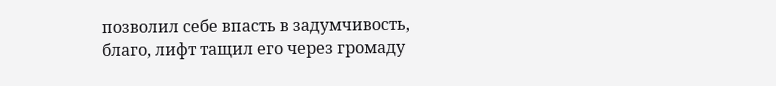позволил себе впасть в задумчивость, благо, лифт тащил его через громаду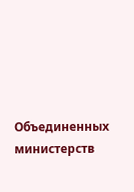Объединенных министерств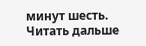минут шесть.
Читать дальше